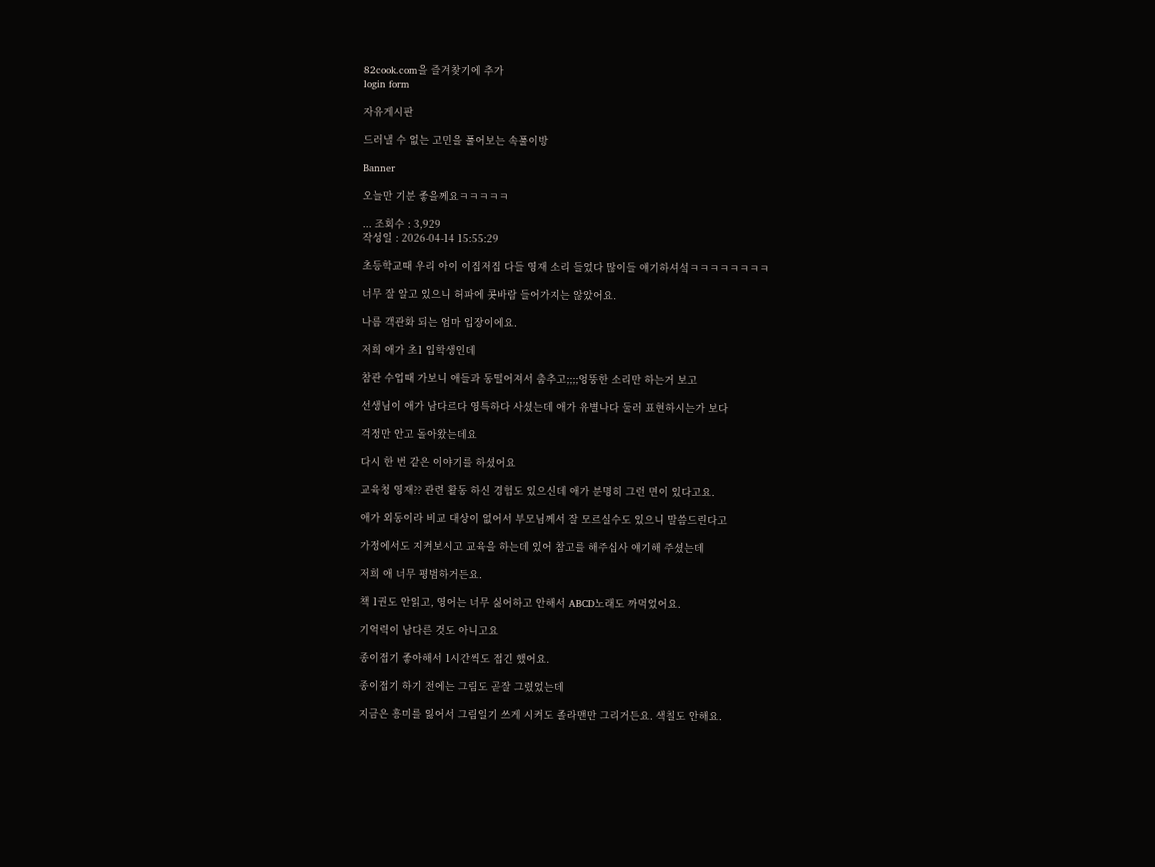82cook.com을 즐겨찾기에 추가
login form

자유게시판

드러낼 수 없는 고민을 풀어보는 속풀이방

Banner

오늘만 기분 좋을께요ㅋㅋㅋㅋㅋ

... 조회수 : 3,929
작성일 : 2026-04-14 15:55:29

초등학교때 우리 아이 이집저집 다들 영재 소리 들었다 많이들 얘기하셔섴ㅋㅋㅋㅋㅋㅋㅋㅋ

너무 잘 알고 있으니 허파에 콧바람 들어가지는 않았어요.

나름 객관화 되는 엄마 입장이에요.

저희 애가 초1 입학생인데

참관 수업때 가보니 애들과 동떨어져서 춤추고;;;;엉뚱한 소리만 하는거 보고

선생님이 애가 남다르다 영특하다 사셨는데 애가 유별나다 둘러 표현하시는가 보다

걱정만 안고 돌아왔는데요

다시 한 번 같은 이야기를 하셨어요

교육청 영재?? 관련 활동 하신 경험도 있으신데 애가 분명히 그런 면이 있다고요.

애가 외동이라 비교 대상이 없어서 부모님께서 잘 모르실수도 있으니 말씀드린다고

가정에서도 지켜보시고 교육을 하는데 있어 참고를 해주십사 얘기해 주셨는데

저희 애 너무 평범하거든요.

책 1권도 안읽고, 영어는 너무 싫어하고 안해서 ABCD노래도 까먹었어요.

기억력이 남다른 것도 아니고요

종이접기 좋아해서 1시간씩도 접긴 했어요.

종이접기 하기 전에는 그림도 곧잘 그렸었는데

지금은 흥미를 잃어서 그림일기 쓰게 시켜도 졸라맨만 그리거든요. 색칠도 안해요.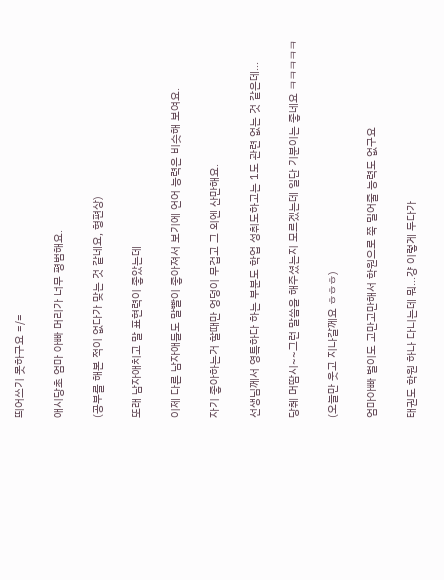띄어쓰기 못하구요 =/=

애시당초 엄마 아빠 머리가 너무 평범해요.

(공부를 해본 적이 없다가 맞는 것 같네요, 형편상)

또래 남자애치고 말 표현력이 좋았는데

이제 다른 남자애들도 말빨이 좋아져서 보기에 언어 능력은 비슷해 보여요.

자기 좋아하는거 할때만 엉덩이 무겁고 그 외엔 산만해요.

선생님께서 영특하다 하는 부분도 학업 성취도하고는 1도 관련 없는 것 같은데...

당췌 머땀시~~그런 말씀을 해주셨는지 모르겠는데 일단 기분이는 좋네요 ㅋㅋㅋㅋㅋ

(오늘만 웃고 지나갈께요 ㅎㅎㅎ)

엄마아빠 벌이도 고만고만해서 학원으로 쭉 밀어줄 능력도 없구요

태권도 학원 하나 다니는데 뭐...걍 이렇게 두다가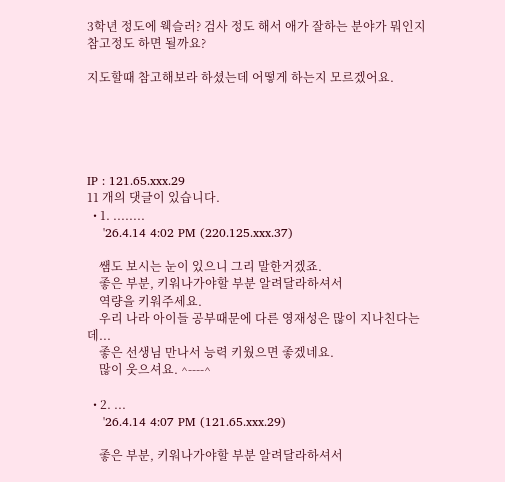3학년 정도에 웩슬러? 검사 정도 해서 애가 잘하는 분야가 뭐인지 참고정도 하면 될까요?

지도할때 참고해보라 하셨는데 어떻게 하는지 모르겠어요.





IP : 121.65.xxx.29
11 개의 댓글이 있습니다.
  • 1. ........
    '26.4.14 4:02 PM (220.125.xxx.37)

    쌤도 보시는 눈이 있으니 그리 말한거겠죠.
    좋은 부분, 키워나가야할 부분 알려달라하셔서
    역량을 키워주세요.
    우리 나라 아이들 공부때문에 다른 영재성은 많이 지나친다는데...
    좋은 선생님 만나서 능력 키웠으면 좋겠네요.
    많이 웃으셔요. ^----^

  • 2. ...
    '26.4.14 4:07 PM (121.65.xxx.29)

    좋은 부분, 키워나가야할 부분 알려달라하셔서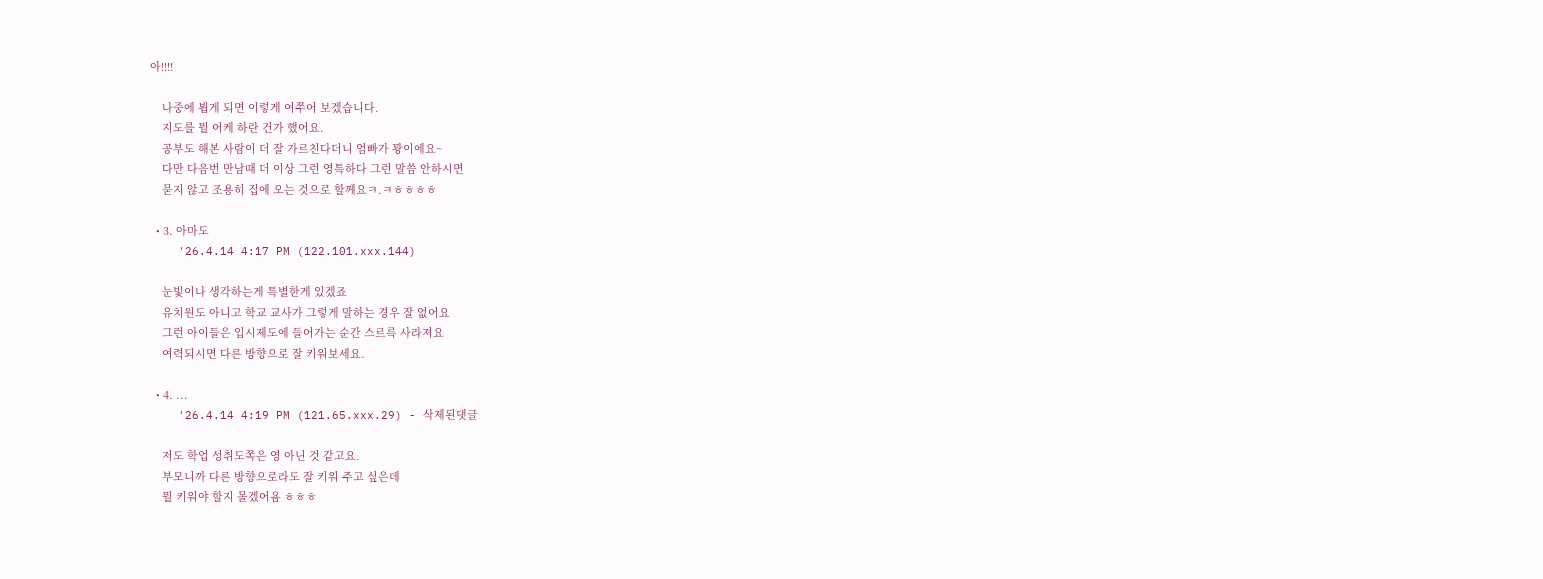아!!!!

    나중에 뵙게 되면 이렇게 여쭈어 보겠습니다.
    지도를 뭘 어케 하란 건가 했어요.
    공부도 해본 사람이 더 잘 가르친다더니 엄빠가 꽝이에요~
    다만 다음번 만남때 더 이상 그런 영특하다 그런 말씀 안하시면
    묻지 않고 조용히 집에 오는 것으로 할께요ㅋ.ㅋㅎㅎㅎㅎ

  • 3. 아마도
    '26.4.14 4:17 PM (122.101.xxx.144)

    눈빛이나 생각하는게 특별한게 있겠죠
    유치원도 아니고 학교 교사가 그렇게 말하는 경우 잘 없어요
    그런 아이들은 입시제도에 들어가는 순간 스르륵 사라져요
    여력되시면 다른 방향으로 잘 키워보세요.

  • 4. ...
    '26.4.14 4:19 PM (121.65.xxx.29) - 삭제된댓글

    저도 학업 성취도쪽은 영 아닌 것 같고요.
    부모니까 다른 방향으로라도 잘 키워 주고 싶은데
    뭘 키워야 할지 몰겠어욤 ㅎㅎㅎ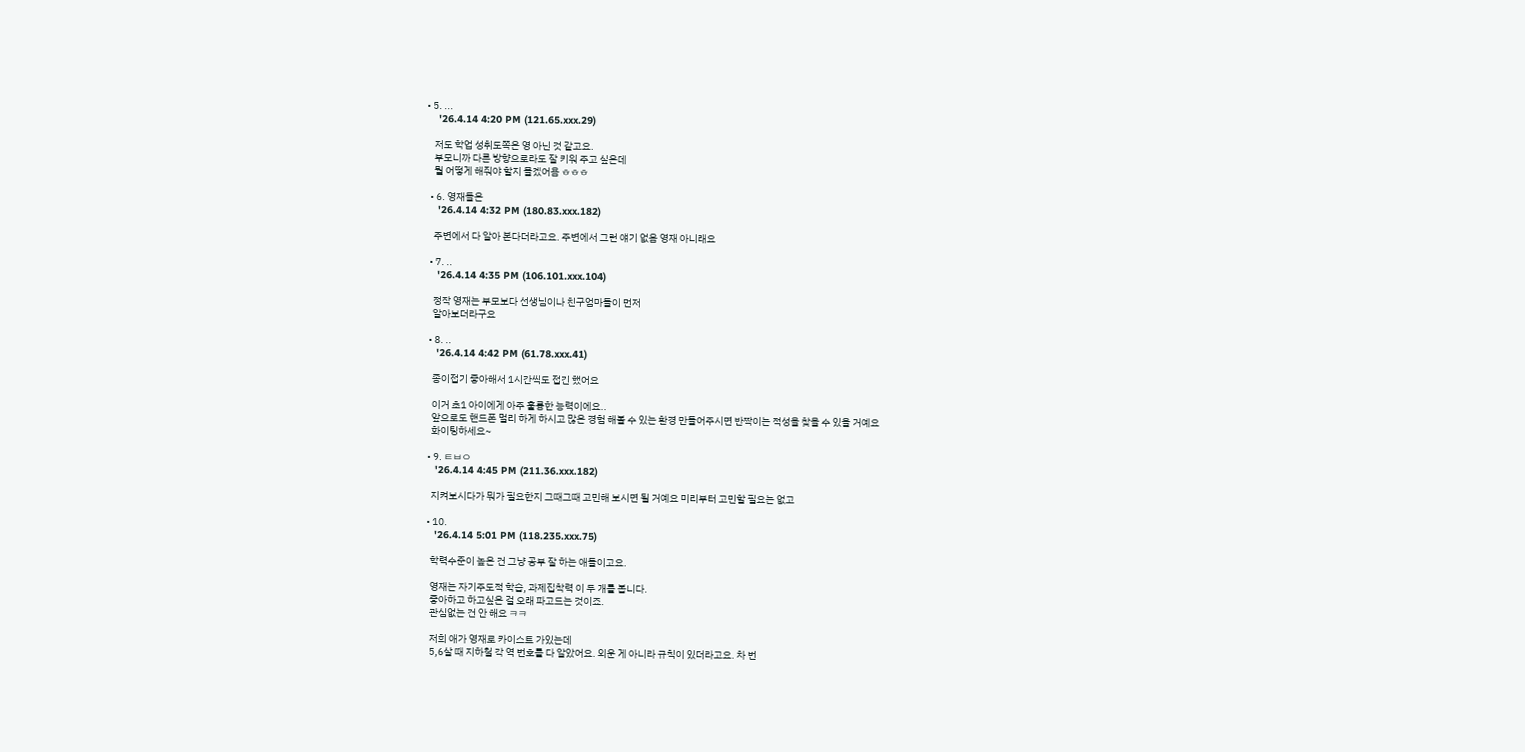• 5. ...
    '26.4.14 4:20 PM (121.65.xxx.29)

    저도 학업 성취도쪽은 영 아닌 것 같고요.
    부모니까 다른 방향으로라도 잘 키워 주고 싶은데
    뭘 어떻게 해줘야 할지 몰겠어욤 ㅎㅎㅎ

  • 6. 영재들은
    '26.4.14 4:32 PM (180.83.xxx.182)

    주변에서 다 알아 본다더라고요. 주변에서 그런 얘기 없음 영재 아니래요

  • 7. ..
    '26.4.14 4:35 PM (106.101.xxx.104)

    정작 영재는 부모보다 선생님이나 친구엄마들이 먼저
    알아보더라구요

  • 8. ..
    '26.4.14 4:42 PM (61.78.xxx.41)

    종이접기 좋아해서 1시간씩도 접긴 했어요

    이거 초1 아이에게 아주 훌륭한 능력이에요..
    앞으로도 핸드폰 멀리 하게 하시고 많은 경험 해볼 수 있는 환경 만들어주시면 반짝이는 적성을 찾을 수 있을 거예요
    화이팅하세요~

  • 9. ㅌㅂㅇ
    '26.4.14 4:45 PM (211.36.xxx.182)

    지켜보시다가 뭐가 필요한지 그때그때 고민해 보시면 될 거예요 미리부터 고민할 필요는 없고

  • 10.
    '26.4.14 5:01 PM (118.235.xxx.75)

    학력수준이 높은 건 그냥 공부 잘 하는 애들이고요.

    영재는 자기주도적 학습, 과제집착력 이 두 개를 봅니다.
    좋아하고 하고싶은 걸 오래 파고드는 것이죠.
    관심없는 건 안 해요 ㅋㅋ

    저희 애가 영재로 카이스트 가있는데
    5,6살 때 지하철 각 역 번호를 다 알았어요. 외운 게 아니라 규칙이 있더라고요. 차 번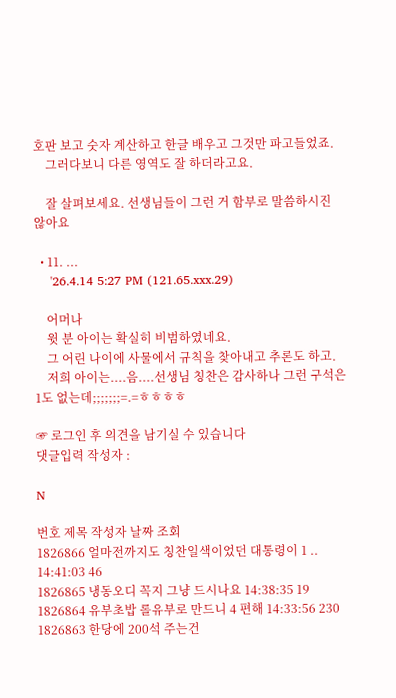호판 보고 숫자 계산하고 한글 배우고 그것만 파고들었죠.
    그러다보니 다른 영역도 잘 하더라고요.

    잘 살펴보세요. 선생님들이 그런 거 함부로 말씀하시진 않아요

  • 11. ...
    '26.4.14 5:27 PM (121.65.xxx.29)

    어머나
    윗 분 아이는 확실히 비범하였네요.
    그 어린 나이에 사물에서 규칙을 찾아내고 추론도 하고.
    저희 아이는....음....선생님 칭찬은 감사하나 그런 구석은 1도 없는데;;;;;;;=.=ㅎㅎㅎㅎ

☞ 로그인 후 의견을 남기실 수 있습니다
댓글입력 작성자 :

N

번호 제목 작성자 날짜 조회
1826866 얼마전까지도 칭찬일색이었던 대통령이 1 .. 14:41:03 46
1826865 냉동오디 꼭지 그냥 드시나요 14:38:35 19
1826864 유부초밥 롤유부로 만드니 4 편해 14:33:56 230
1826863 한당에 200석 주는건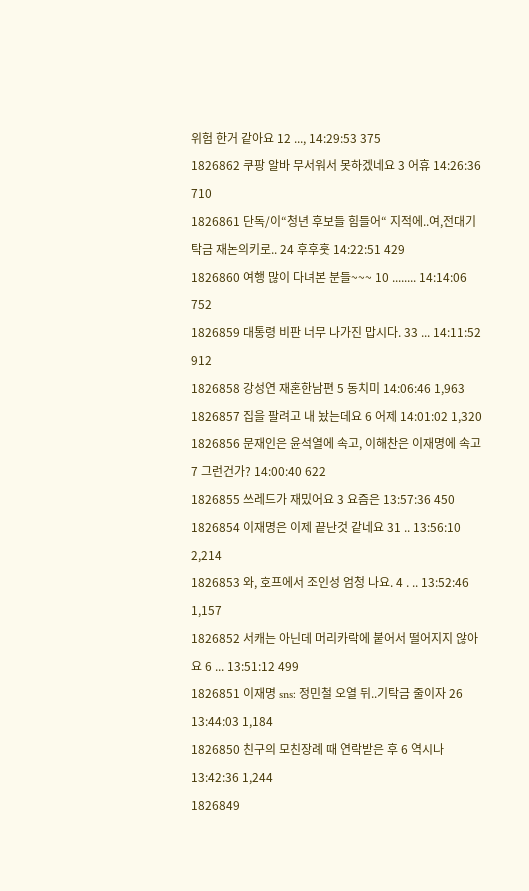위험 한거 같아요 12 ..., 14:29:53 375
1826862 쿠팡 알바 무서워서 못하겠네요 3 어휴 14:26:36 710
1826861 단독/이“청년 후보들 힘들어“ 지적에..여,전대기탁금 재논의키로.. 24 후후훗 14:22:51 429
1826860 여행 많이 다녀본 분들~~~ 10 ........ 14:14:06 752
1826859 대통령 비판 너무 나가진 맙시다. 33 ... 14:11:52 912
1826858 강성연 재혼한남편 5 동치미 14:06:46 1,963
1826857 집을 팔려고 내 놨는데요 6 어제 14:01:02 1,320
1826856 문재인은 윤석열에 속고, 이해찬은 이재명에 속고 7 그런건가? 14:00:40 622
1826855 쓰레드가 재밌어요 3 요즘은 13:57:36 450
1826854 이재명은 이제 끝난것 같네요 31 .. 13:56:10 2,214
1826853 와, 호프에서 조인성 엄청 나요. 4 . .. 13:52:46 1,157
1826852 서캐는 아닌데 머리카락에 붙어서 떨어지지 않아요 6 ... 13:51:12 499
1826851 이재명 sns: 정민철 오열 뒤..기탁금 줄이자 26 13:44:03 1,184
1826850 친구의 모친장례 때 연락받은 후 6 역시나 13:42:36 1,244
1826849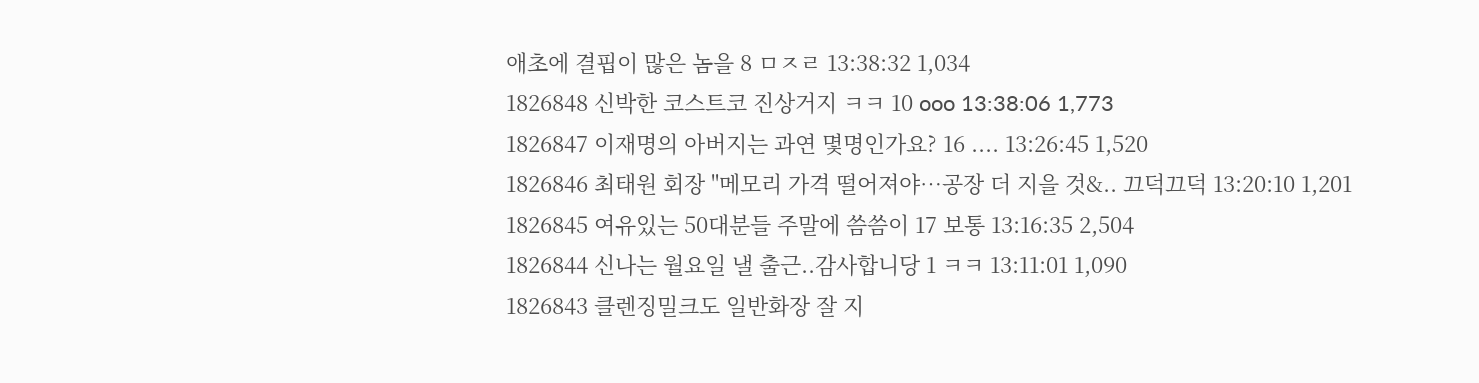애초에 결핍이 많은 놈을 8 ㅁㅈㄹ 13:38:32 1,034
1826848 신박한 코스트코 진상거지 ㅋㅋ 10 ooo 13:38:06 1,773
1826847 이재명의 아버지는 과연 몇명인가요? 16 .... 13:26:45 1,520
1826846 최태원 회장 "메모리 가격 떨어져야…공장 더 지을 것&.. 끄덕끄덕 13:20:10 1,201
1826845 여유있는 50대분들 주말에 씀씀이 17 보통 13:16:35 2,504
1826844 신나는 월요일 낼 출근..감사합니당 1 ㅋㅋ 13:11:01 1,090
1826843 클렌징밀크도 일반화장 잘 지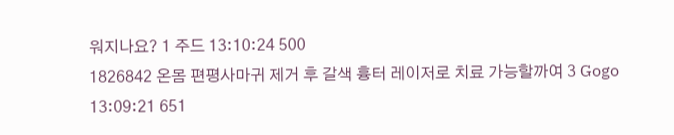워지나요? 1 주드 13:10:24 500
1826842 온몸 편평사마귀 제거 후 갈색 흉터 레이저로 치료 가능할까여 3 Gogo 13:09:21 651